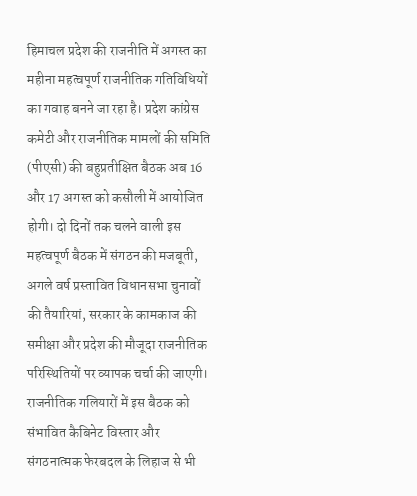हिमाचल प्रदेश की राजनीति में अगस्त का महीना महत्वपूर्ण राजनीतिक गतिविधियों का गवाह बनने जा रहा है। प्रदेश कांग्रेस कमेटी और राजनीतिक मामलों की समिति (पीएसी) की बहुप्रतीक्षित बैठक अब 16 और 17 अगस्त को कसौली में आयोजित होगी। दो दिनों तक चलने वाली इस महत्वपूर्ण बैठक में संगठन की मजबूती, अगले वर्ष प्रस्तावित विधानसभा चुनावों की तैयारियां, सरकार के कामकाज की समीक्षा और प्रदेश की मौजूदा राजनीतिक परिस्थितियों पर व्यापक चर्चा की जाएगी। राजनीतिक गलियारों में इस बैठक को संभावित कैबिनेट विस्तार और संगठनात्मक फेरबदल के लिहाज से भी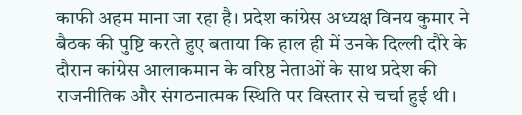काफी अहम माना जा रहा है। प्रदेश कांग्रेस अध्यक्ष विनय कुमार ने बैठक की पुष्टि करते हुए बताया कि हाल ही में उनके दिल्ली दौरे के दौरान कांग्रेस आलाकमान के वरिष्ठ नेताओं के साथ प्रदेश की राजनीतिक और संगठनात्मक स्थिति पर विस्तार से चर्चा हुई थी।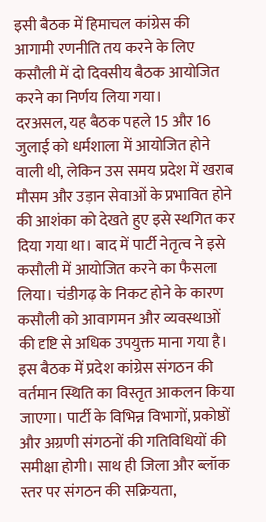इसी बैठक में हिमाचल कांग्रेस की आगामी रणनीति तय करने के लिए कसौली में दो दिवसीय बैठक आयोजित करने का निर्णय लिया गया।
दरअसल, यह बैठक पहले 15 और 16 जुलाई को धर्मशाला में आयोजित होने वाली थी, लेकिन उस समय प्रदेश में खराब मौसम और उड़ान सेवाओं के प्रभावित होने की आशंका को देखते हुए इसे स्थगित कर दिया गया था। बाद में पार्टी नेतृत्व ने इसे कसौली में आयोजित करने का फैसला लिया। चंडीगढ़ के निकट होने के कारण कसौली को आवागमन और व्यवस्थाओं की दृष्टि से अधिक उपयुक्त माना गया है। इस बैठक में प्रदेश कांग्रेस संगठन की वर्तमान स्थिति का विस्तृत आकलन किया जाएगा। पार्टी के विभिन्न विभागों, प्रकोष्ठों और अग्रणी संगठनों की गतिविधियों की समीक्षा होगी। साथ ही जिला और ब्लॉक स्तर पर संगठन की सक्रियता,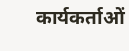कार्यकर्ताओं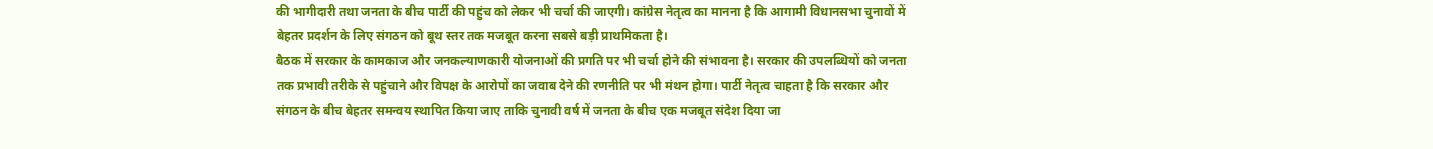की भागीदारी तथा जनता के बीच पार्टी की पहुंच को लेकर भी चर्चा की जाएगी। कांग्रेस नेतृत्व का मानना है कि आगामी विधानसभा चुनावों में बेहतर प्रदर्शन के लिए संगठन को बूथ स्तर तक मजबूत करना सबसे बड़ी प्राथमिकता है।
बैठक में सरकार के कामकाज और जनकल्याणकारी योजनाओं की प्रगति पर भी चर्चा होने की संभावना है। सरकार की उपलब्धियों को जनता तक प्रभावी तरीके से पहुंचाने और विपक्ष के आरोपों का जवाब देने की रणनीति पर भी मंथन होगा। पार्टी नेतृत्व चाहता है कि सरकार और संगठन के बीच बेहतर समन्वय स्थापित किया जाए ताकि चुनावी वर्ष में जनता के बीच एक मजबूत संदेश दिया जा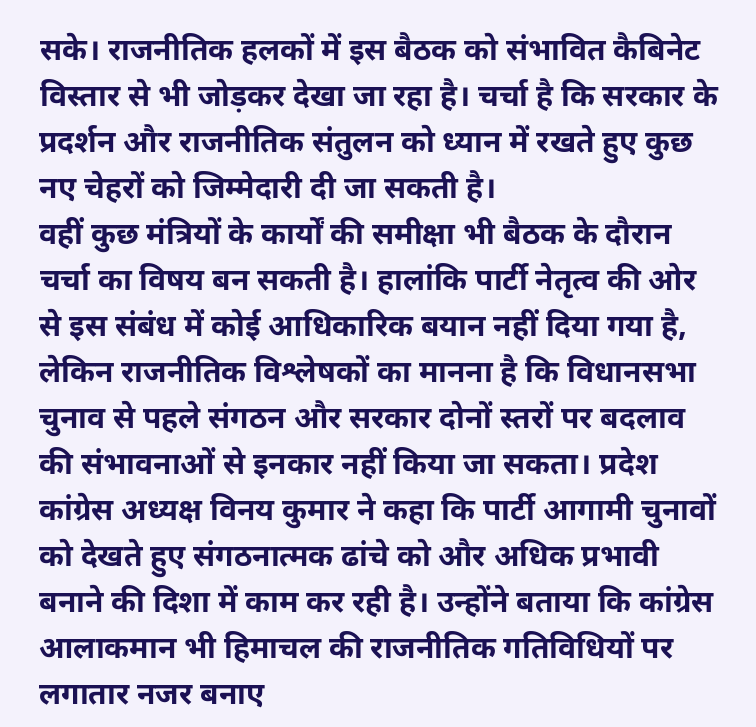सके। राजनीतिक हलकों में इस बैठक को संभावित कैबिनेट विस्तार से भी जोड़कर देखा जा रहा है। चर्चा है कि सरकार के प्रदर्शन और राजनीतिक संतुलन को ध्यान में रखते हुए कुछ नए चेहरों को जिम्मेदारी दी जा सकती है।
वहीं कुछ मंत्रियों के कार्यों की समीक्षा भी बैठक के दौरान चर्चा का विषय बन सकती है। हालांकि पार्टी नेतृत्व की ओर से इस संबंध में कोई आधिकारिक बयान नहीं दिया गया है, लेकिन राजनीतिक विश्लेषकों का मानना है कि विधानसभा चुनाव से पहले संगठन और सरकार दोनों स्तरों पर बदलाव की संभावनाओं से इनकार नहीं किया जा सकता। प्रदेश कांग्रेस अध्यक्ष विनय कुमार ने कहा कि पार्टी आगामी चुनावों को देखते हुए संगठनात्मक ढांचे को और अधिक प्रभावी बनाने की दिशा में काम कर रही है। उन्होंने बताया कि कांग्रेस आलाकमान भी हिमाचल की राजनीतिक गतिविधियों पर लगातार नजर बनाए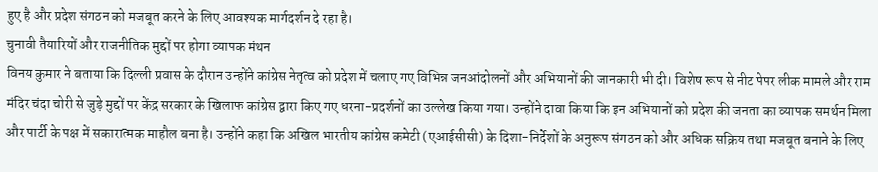हुए है और प्रदेश संगठन को मजबूत करने के लिए आवश्यक मार्गदर्शन दे रहा है।
चुनावी तैयारियों और राजनीतिक मुद्दों पर होगा व्यापक मंथन
विनय कुमार ने बताया कि दिल्ली प्रवास के दौरान उन्होंने कांग्रेस नेतृत्व को प्रदेश में चलाए गए विभिन्न जनआंदोलनों और अभियानों की जानकारी भी दी। विशेष रूप से नीट पेपर लीक मामले और राम मंदिर चंदा चोरी से जुड़े मुद्दों पर केंद्र सरकार के खिलाफ कांग्रेस द्वारा किए गए धरना-प्रदर्शनों का उल्लेख किया गया। उन्होंने दावा किया कि इन अभियानों को प्रदेश की जनता का व्यापक समर्थन मिला और पार्टी के पक्ष में सकारात्मक माहौल बना है। उन्होंने कहा कि अखिल भारतीय कांग्रेस कमेटी (एआईसीसी) के दिशा-निर्देशों के अनुरूप संगठन को और अधिक सक्रिय तथा मजबूत बनाने के लिए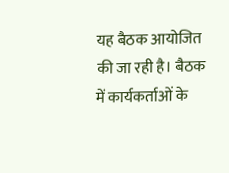यह बैठक आयोजित की जा रही है। बैठक में कार्यकर्ताओं के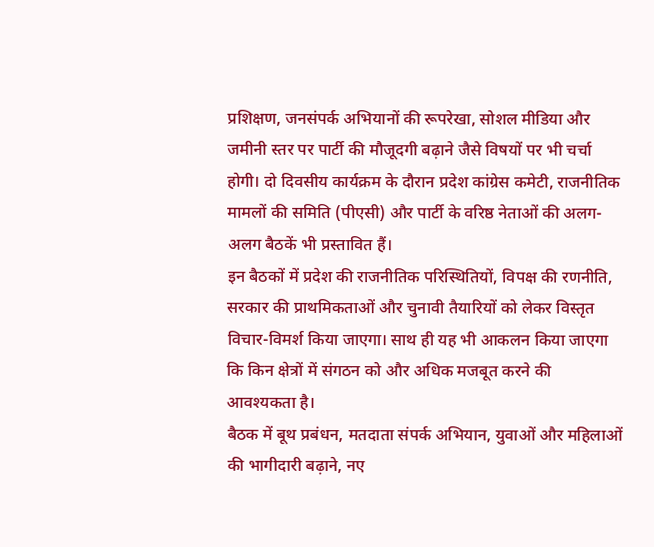प्रशिक्षण, जनसंपर्क अभियानों की रूपरेखा, सोशल मीडिया और जमीनी स्तर पर पार्टी की मौजूदगी बढ़ाने जैसे विषयों पर भी चर्चा होगी। दो दिवसीय कार्यक्रम के दौरान प्रदेश कांग्रेस कमेटी, राजनीतिक मामलों की समिति (पीएसी) और पार्टी के वरिष्ठ नेताओं की अलग-अलग बैठकें भी प्रस्तावित हैं।
इन बैठकों में प्रदेश की राजनीतिक परिस्थितियों, विपक्ष की रणनीति, सरकार की प्राथमिकताओं और चुनावी तैयारियों को लेकर विस्तृत विचार-विमर्श किया जाएगा। साथ ही यह भी आकलन किया जाएगा कि किन क्षेत्रों में संगठन को और अधिक मजबूत करने की आवश्यकता है।
बैठक में बूथ प्रबंधन, मतदाता संपर्क अभियान, युवाओं और महिलाओं की भागीदारी बढ़ाने, नए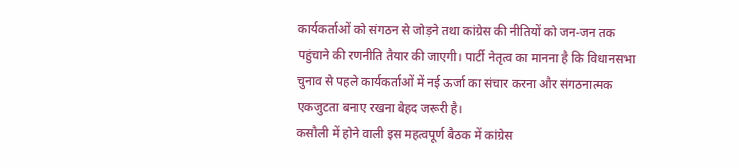कार्यकर्ताओं को संगठन से जोड़ने तथा कांग्रेस की नीतियों को जन-जन तक पहुंचाने की रणनीति तैयार की जाएगी। पार्टी नेतृत्व का मानना है कि विधानसभा चुनाव से पहले कार्यकर्ताओं में नई ऊर्जा का संचार करना और संगठनात्मक एकजुटता बनाए रखना बेहद जरूरी है।
कसौली में होने वाली इस महत्वपूर्ण बैठक में कांग्रेस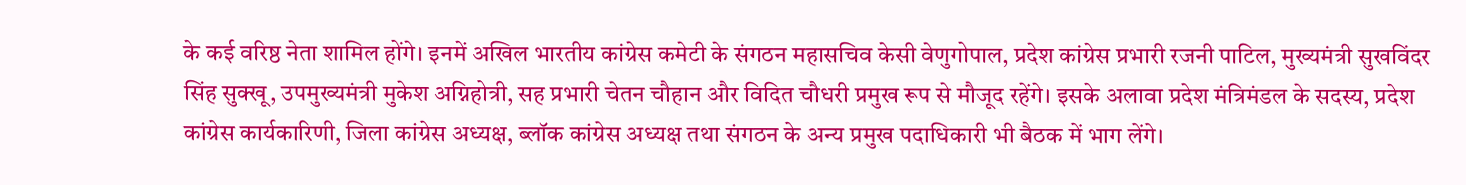के कई वरिष्ठ नेता शामिल होंगे। इनमें अखिल भारतीय कांग्रेस कमेटी के संगठन महासचिव केसी वेणुगोपाल, प्रदेश कांग्रेस प्रभारी रजनी पाटिल, मुख्यमंत्री सुखविंदर सिंह सुक्खू, उपमुख्यमंत्री मुकेश अग्निहोत्री, सह प्रभारी चेतन चौहान और विदित चौधरी प्रमुख रूप से मौजूद रहेंगे। इसके अलावा प्रदेश मंत्रिमंडल के सदस्य, प्रदेश कांग्रेस कार्यकारिणी, जिला कांग्रेस अध्यक्ष, ब्लॉक कांग्रेस अध्यक्ष तथा संगठन के अन्य प्रमुख पदाधिकारी भी बैठक में भाग लेंगे।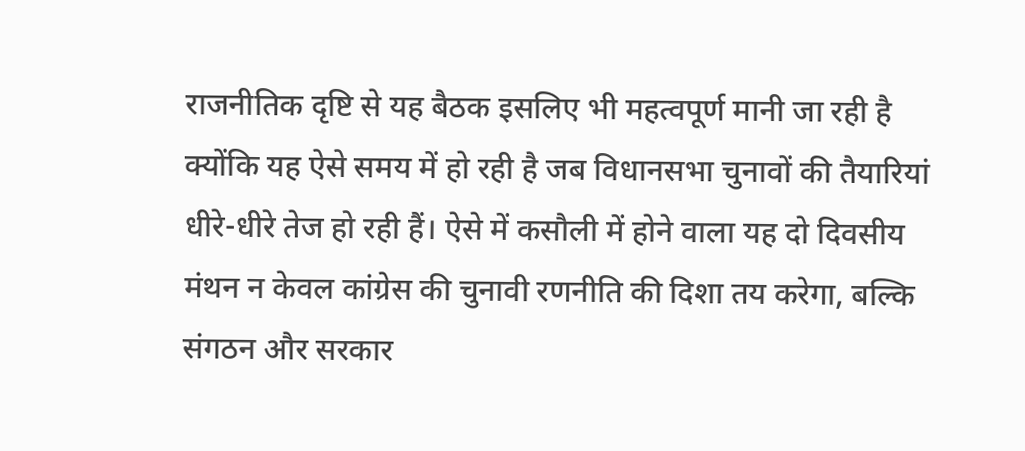राजनीतिक दृष्टि से यह बैठक इसलिए भी महत्वपूर्ण मानी जा रही है क्योंकि यह ऐसे समय में हो रही है जब विधानसभा चुनावों की तैयारियां धीरे-धीरे तेज हो रही हैं। ऐसे में कसौली में होने वाला यह दो दिवसीय मंथन न केवल कांग्रेस की चुनावी रणनीति की दिशा तय करेगा, बल्कि संगठन और सरकार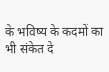के भविष्य के कदमों का भी संकेत दे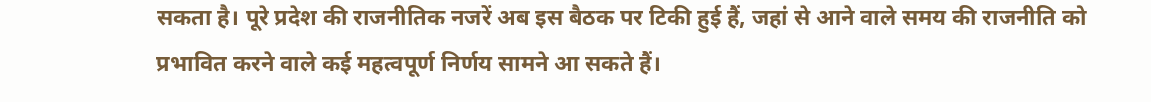सकता है। पूरे प्रदेश की राजनीतिक नजरें अब इस बैठक पर टिकी हुई हैं, जहां से आने वाले समय की राजनीति को प्रभावित करने वाले कई महत्वपूर्ण निर्णय सामने आ सकते हैं।